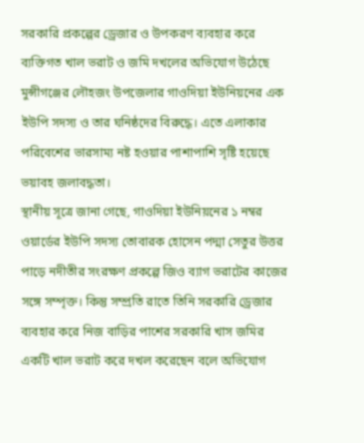সরকারি প্রকল্পের ড্রেজার ও উপকরণ ব্যবহার করে ব্যক্তিগত খাল ভরাট ও জমি দখলের অভিযোগ উঠেছে মুন্সীগঞ্জের লৌহজং উপজেলার গাওদিয়া ইউনিয়নের এক ইউপি সদস্য ও তার ঘনিষ্ঠদের বিরুদ্ধে। এতে এলাকার পরিবেশের ভারসাম্য নষ্ট হওয়ার পাশাপাশি সৃষ্টি হয়েছে ভয়াবহ জলাবদ্ধতা।
স্থানীয় সূত্রে জানা গেছে, গাওদিয়া ইউনিয়নের ১ নম্বর ওয়ার্ডের ইউপি সদস্য তোবারক হোসেন পদ্মা সেতুর উত্তর পাড়ে নদীতীর সংরক্ষণ প্রকল্পে জিও ব্যাগ ভরাটের কাজের সঙ্গে সম্পৃক্ত। কিন্তু সম্প্রতি রাতে তিনি সরকারি ড্রেজার ব্যবহার করে নিজ বাড়ির পাশের সরকারি খাস জমির একটি খাল ভরাট করে দখল করেছেন বলে অভিযোগ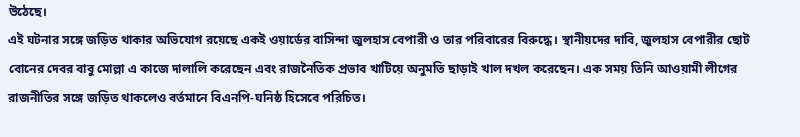উঠেছে।
এই ঘটনার সঙ্গে জড়িত থাকার অভিযোগ রয়েছে একই ওয়ার্ডের বাসিন্দা জুলহাস বেপারী ও তার পরিবারের বিরুদ্ধে। স্থানীয়দের দাবি, জুলহাস বেপারীর ছোট বোনের দেবর বাবু মোল্লা এ কাজে দালালি করেছেন এবং রাজনৈতিক প্রভাব খাটিয়ে অনুমতি ছাড়াই খাল দখল করেছেন। এক সময় তিনি আওয়ামী লীগের রাজনীতির সঙ্গে জড়িত থাকলেও বর্তমানে বিএনপি-ঘনিষ্ঠ হিসেবে পরিচিত।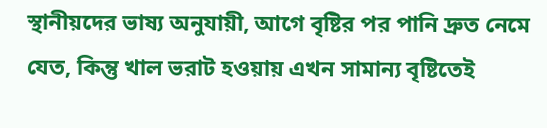স্থানীয়দের ভাষ্য অনুযায়ী, আগে বৃষ্টির পর পানি দ্রুত নেমে যেত, কিন্তু খাল ভরাট হওয়ায় এখন সামান্য বৃষ্টিতেই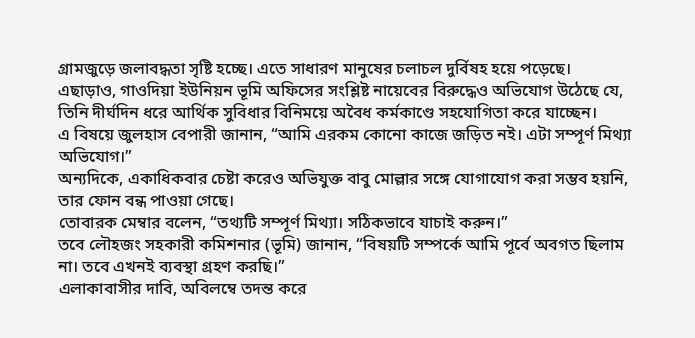গ্রামজুড়ে জলাবদ্ধতা সৃষ্টি হচ্ছে। এতে সাধারণ মানুষের চলাচল দুর্বিষহ হয়ে পড়েছে।
এছাড়াও, গাওদিয়া ইউনিয়ন ভূমি অফিসের সংশ্লিষ্ট নায়েবের বিরুদ্ধেও অভিযোগ উঠেছে যে, তিনি দীর্ঘদিন ধরে আর্থিক সুবিধার বিনিময়ে অবৈধ কর্মকাণ্ডে সহযোগিতা করে যাচ্ছেন।
এ বিষয়ে জুলহাস বেপারী জানান, “আমি এরকম কোনো কাজে জড়িত নই। এটা সম্পূর্ণ মিথ্যা অভিযোগ।”
অন্যদিকে, একাধিকবার চেষ্টা করেও অভিযুক্ত বাবু মোল্লার সঙ্গে যোগাযোগ করা সম্ভব হয়নি, তার ফোন বন্ধ পাওয়া গেছে।
তোবারক মেম্বার বলেন, “তথ্যটি সম্পূর্ণ মিথ্যা। সঠিকভাবে যাচাই করুন।”
তবে লৌহজং সহকারী কমিশনার (ভূমি) জানান, “বিষয়টি সম্পর্কে আমি পূর্বে অবগত ছিলাম না। তবে এখনই ব্যবস্থা গ্রহণ করছি।”
এলাকাবাসীর দাবি, অবিলম্বে তদন্ত করে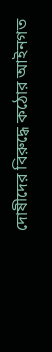দোষীদের বিরুদ্ধে কঠোর আইনগত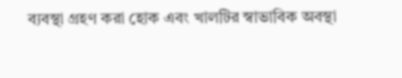ব্যবস্থা গ্রহণ করা হোক এবং খালটির স্বাভাবিক অবস্থা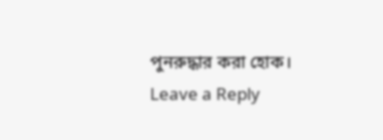পুনরুদ্ধার করা হোক।
Leave a Reply